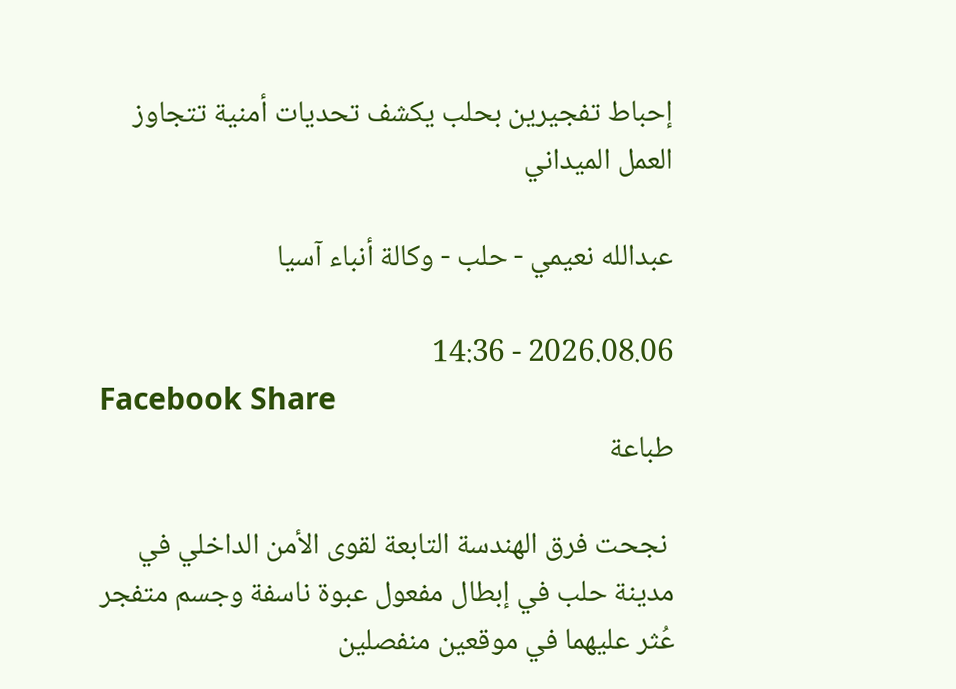إحباط تفجيرين بحلب يكشف تحديات أمنية تتجاوز العمل الميداني

عبدالله نعيمي - حلب - وكالة أنباء آسيا

2026.08.06 - 14:36
Facebook Share
طباعة

 نجحت فرق الهندسة التابعة لقوى الأمن الداخلي في مدينة حلب في إبطال مفعول عبوة ناسفة وجسم متفجر عُثر عليهما في موقعين منفصلين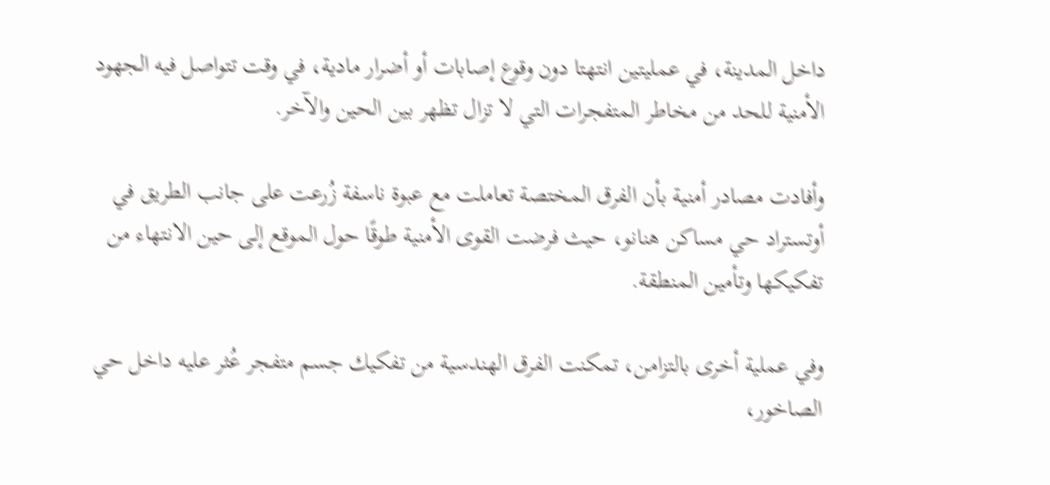داخل المدينة، في عمليتين انتهتا دون وقوع إصابات أو أضرار مادية، في وقت تتواصل فيه الجهود الأمنية للحد من مخاطر المتفجرات التي لا تزال تظهر بين الحين والآخر.

وأفادت مصادر أمنية بأن الفرق المختصة تعاملت مع عبوة ناسفة زُرعت على جانب الطريق في أوتستراد حي مساكن هنانو، حيث فرضت القوى الأمنية طوقًا حول الموقع إلى حين الانتهاء من تفكيكها وتأمين المنطقة.

وفي عملية أخرى بالتزامن، تمكنت الفرق الهندسية من تفكيك جسم متفجر عُثر عليه داخل حي الصاخور،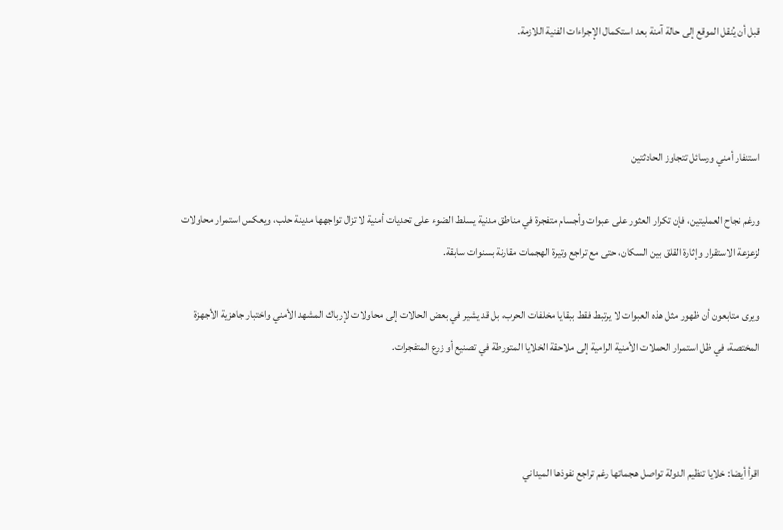قبل أن يُنقل الموقع إلى حالة آمنة بعد استكمال الإجراءات الفنية اللازمة.



استنفار أمني ورسائل تتجاوز الحادثتين

ورغم نجاح العمليتين، فإن تكرار العثور على عبوات وأجسام متفجرة في مناطق مدنية يسلط الضوء على تحديات أمنية لا تزال تواجهها مدينة حلب، ويعكس استمرار محاولات لزعزعة الاستقرار وإثارة القلق بين السكان، حتى مع تراجع وتيرة الهجمات مقارنة بسنوات سابقة.

ويرى متابعون أن ظهور مثل هذه العبوات لا يرتبط فقط ببقايا مخلفات الحرب، بل قد يشير في بعض الحالات إلى محاولات لإرباك المشهد الأمني واختبار جاهزية الأجهزة المختصة، في ظل استمرار الحملات الأمنية الرامية إلى ملاحقة الخلايا المتورطة في تصنيع أو زرع المتفجرات.



اقرأ أيضا: خلايا تنظيم الدولة تواصل هجماتها رغم تراجع نفوذها الميداني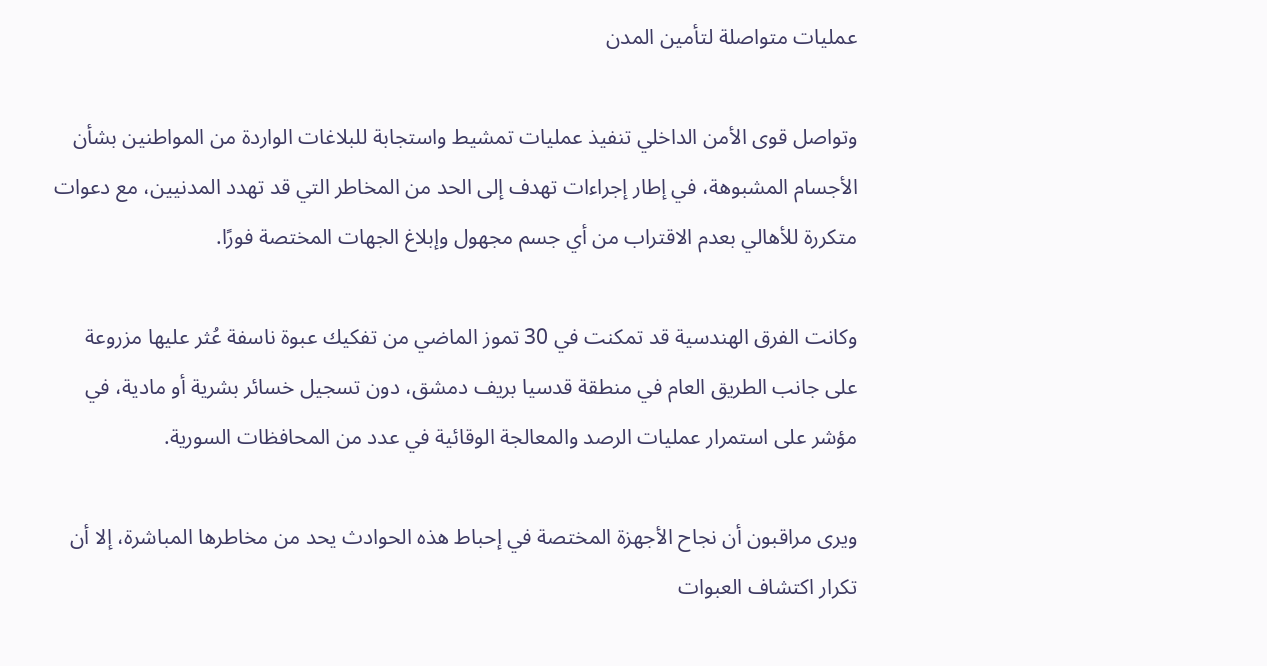عمليات متواصلة لتأمين المدن

وتواصل قوى الأمن الداخلي تنفيذ عمليات تمشيط واستجابة للبلاغات الواردة من المواطنين بشأن الأجسام المشبوهة، في إطار إجراءات تهدف إلى الحد من المخاطر التي قد تهدد المدنيين، مع دعوات متكررة للأهالي بعدم الاقتراب من أي جسم مجهول وإبلاغ الجهات المختصة فورًا.

وكانت الفرق الهندسية قد تمكنت في 30 تموز الماضي من تفكيك عبوة ناسفة عُثر عليها مزروعة على جانب الطريق العام في منطقة قدسيا بريف دمشق، دون تسجيل خسائر بشرية أو مادية، في مؤشر على استمرار عمليات الرصد والمعالجة الوقائية في عدد من المحافظات السورية.

ويرى مراقبون أن نجاح الأجهزة المختصة في إحباط هذه الحوادث يحد من مخاطرها المباشرة، إلا أن تكرار اكتشاف العبوات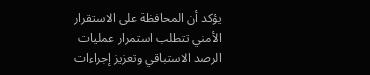يؤكد أن المحافظة على الاستقرار الأمني تتطلب استمرار عمليات الرصد الاستباقي وتعزيز إجراءات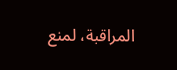المراقبة، لمنع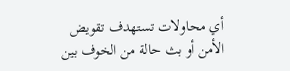أي محاولات تستهدف تقويض الأمن أو بث حالة من الخوف بين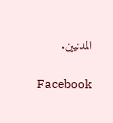المدنيين.

Facebook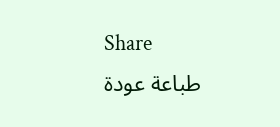Share
طباعة عودة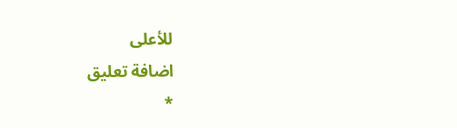للأعلى
اضافة تعليق
*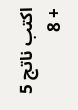اكتب ناتج 5 + 8